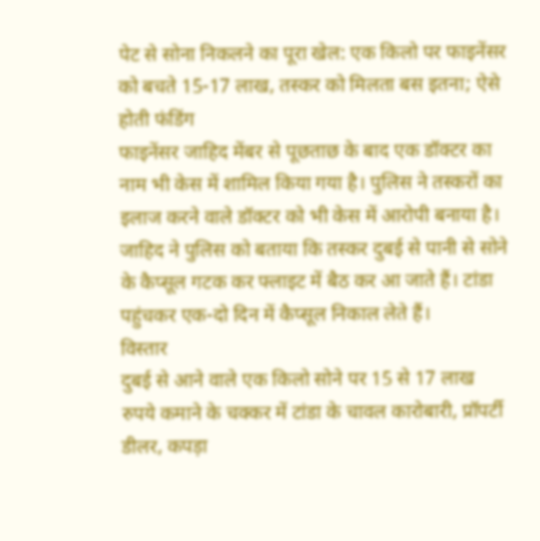पेट से सोना निकलने का पूरा खेल: एक किलो पर फाइनेंसर को बचते 15-17 लाख, तस्कर को मिलता बस इतना; ऐसे होती फंडिंग
फाइनेंसर जाहिद मेंबर से पूछताछ के बाद एक डॉक्टर का नाम भी केस में शामिल किया गया है। पुलिस ने तस्करों का इलाज करने वाले डॉक्टर को भी केस में आरोपी बनाया है। जाहिद ने पुलिस को बताया कि तस्कर दुबई से पानी से सोने के कैप्सूल गटक कर फ्लाइट में बैठ कर आ जाते हैं। टांडा पहुंचकर एक-दो दिन में कैप्सूल निकाल लेते हैं।
विस्तार
दुबई से आने वाले एक किलो सोने पर 15 से 17 लाख रुपये कमाने के चक्कर में टांडा के चावल कारोबारी, प्रॉपर्टी डीलर, कपड़ा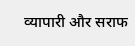व्यापारी और सराफ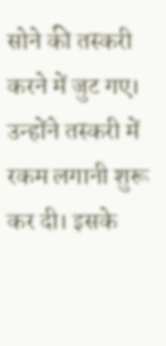सोने की तस्करी करने में जुट गए। उन्होंने तस्करी में रकम लगानी शुरू कर दी। इसके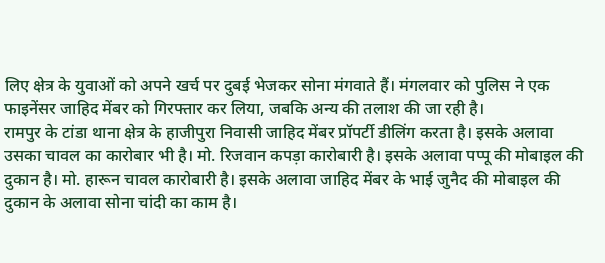लिए क्षेत्र के युवाओं को अपने खर्च पर दुबई भेजकर सोना मंगवाते हैं। मंगलवार को पुलिस ने एक फाइनेंसर जाहिद मेंबर को गिरफ्तार कर लिया, जबकि अन्य की तलाश की जा रही है।
रामपुर के टांडा थाना क्षेत्र के हाजीपुरा निवासी जाहिद मेंबर प्रॉपर्टी डीलिंग करता है। इसके अलावा उसका चावल का कारोबार भी है। मो. रिजवान कपड़ा कारोबारी है। इसके अलावा पप्पू की मोबाइल की दुकान है। मो. हारून चावल कारोबारी है। इसके अलावा जाहिद मेंबर के भाई जुनैद की मोबाइल की दुकान के अलावा सोना चांदी का काम है।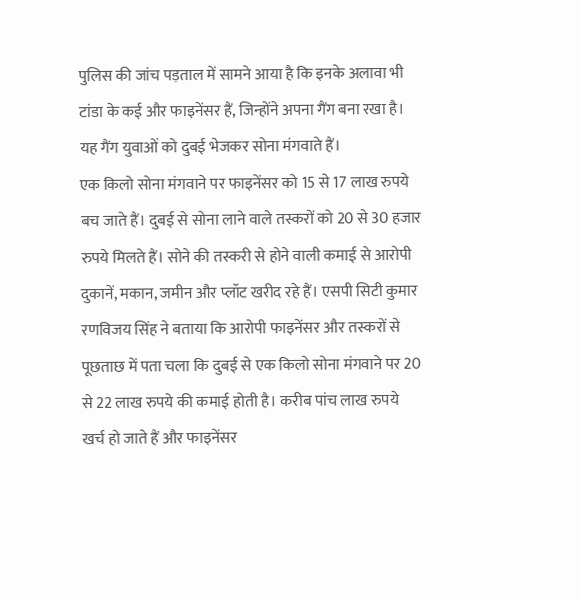पुलिस की जांच पड़ताल में सामने आया है कि इनके अलावा भी टांडा के कई और फाइनेंसर हैं, जिन्होंने अपना गैंग बना रखा है। यह गैंग युवाओं को दुबई भेजकर सोना मंगवाते हैं।
एक किलो सोना मंगवाने पर फाइनेंसर को 15 से 17 लाख रुपये बच जाते हैं। दुबई से सोना लाने वाले तस्करों को 20 से 30 हजार रुपये मिलते हैं। सोने की तस्करी से होने वाली कमाई से आरोपी दुकानें, मकान, जमीन और प्लॉट खरीद रहे हैं। एसपी सिटी कुमार रणविजय सिंह ने बताया कि आरोपी फाइनेंसर और तस्करों से पूछताछ में पता चला कि दुबई से एक किलो सोना मंगवाने पर 20 से 22 लाख रुपये की कमाई होती है। करीब पांच लाख रुपये खर्च हो जाते हैं और फाइनेंसर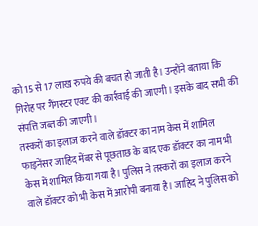को 15 से 17 लाख रुपये की बचत हो जाती है। उन्होंने बताया कि गिरोह पर गैंगस्टर एक्ट की कार्रवाई की जाएगी। इसके बाद सभी की संपत्ति जब्त की जाएगी।
तस्करों का इलाज करने वाले डॉक्टर का नाम केस में शामिल
फाइनेंसर जाहिद मेंबर से पूछताछ के बाद एक डॉक्टर का नाम भी केस में शामिल किया गया है। पुलिस ने तस्करों का इलाज करने वाले डॉक्टर को भी केस में आरोपी बनाया है। जाहिद ने पुलिस को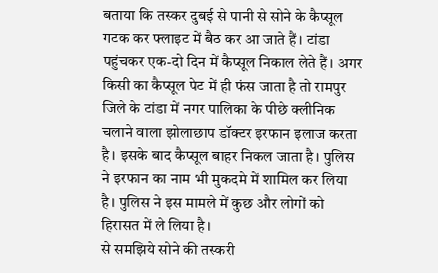बताया कि तस्कर दुबई से पानी से सोने के कैप्सूल गटक कर फ्लाइट में बैठ कर आ जाते हैं। टांडा पहुंचकर एक-दो दिन में कैप्सूल निकाल लेते हैं। अगर किसी का कैप्सूल पेट में ही फंस जाता है तो रामपुर जिले के टांडा में नगर पालिका के पीछे क्लीनिक चलाने वाला झोलाछाप डॉक्टर इरफान इलाज करता है। इसके बाद कैप्सूल बाहर निकल जाता है। पुलिस ने इरफान का नाम भी मुकदमे में शामिल कर लिया है। पुलिस ने इस मामले में कुछ और लोगों को हिरासत में ले लिया है।
से समझिये सोने की तस्करी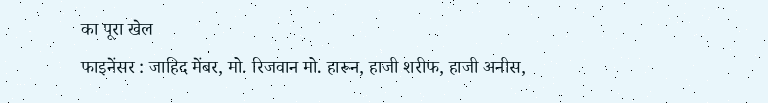का पूरा खेल
फाइनेंसर : जाहिद मेंबर, मो. रिजवान मो. हारून, हाजी शरीफ, हाजी अनीस,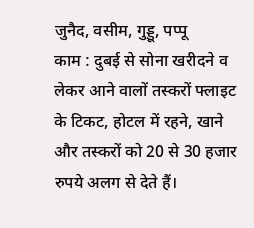जुनैद, वसीम, गुड्डू, पप्पू
काम : दुबई से सोना खरीदने व लेकर आने वालों तस्करों फ्लाइट के टिकट, होटल में रहने, खाने और तस्करों को 20 से 30 हजार रुपये अलग से देते हैं।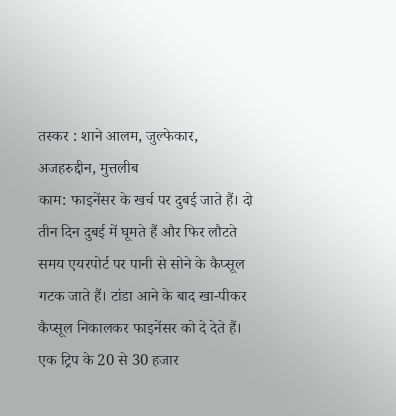तस्कर : शाने आलम, जुल्फेकार, अजहरुद्दीन, मुत्तलीब
काम: फाइनेंसर के खर्च पर दुबई जाते हैं। दो तीन दिन दुबई में घूमते हैं और फिर लौटते समय एयरपोर्ट पर पानी से सोने के कैप्सूल गटक जाते हैं। टांडा आने के बाद खा-पीकर कैप्सूल निकालकर फाइनेंसर को दे देते हैं। एक ट्रिप के 20 से 30 हजार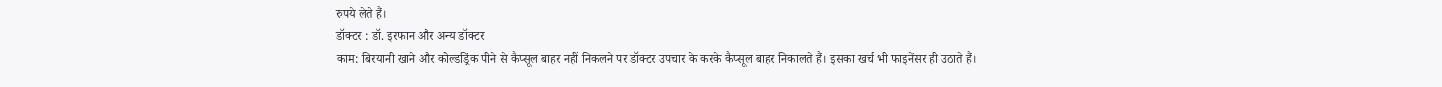रुपये लेते हैं।
डॉक्टर : डॉ. इरफान और अन्य डॉक्टर
काम: बिरयानी खाने और कोल्डड्रिंक पीने से कैप्सूल बाहर नहीं निकलने पर डॉक्टर उपचार के करके कैप्सूल बाहर निकालते हैं। इसका खर्च भी फाइनेंसर ही उठाते हैं।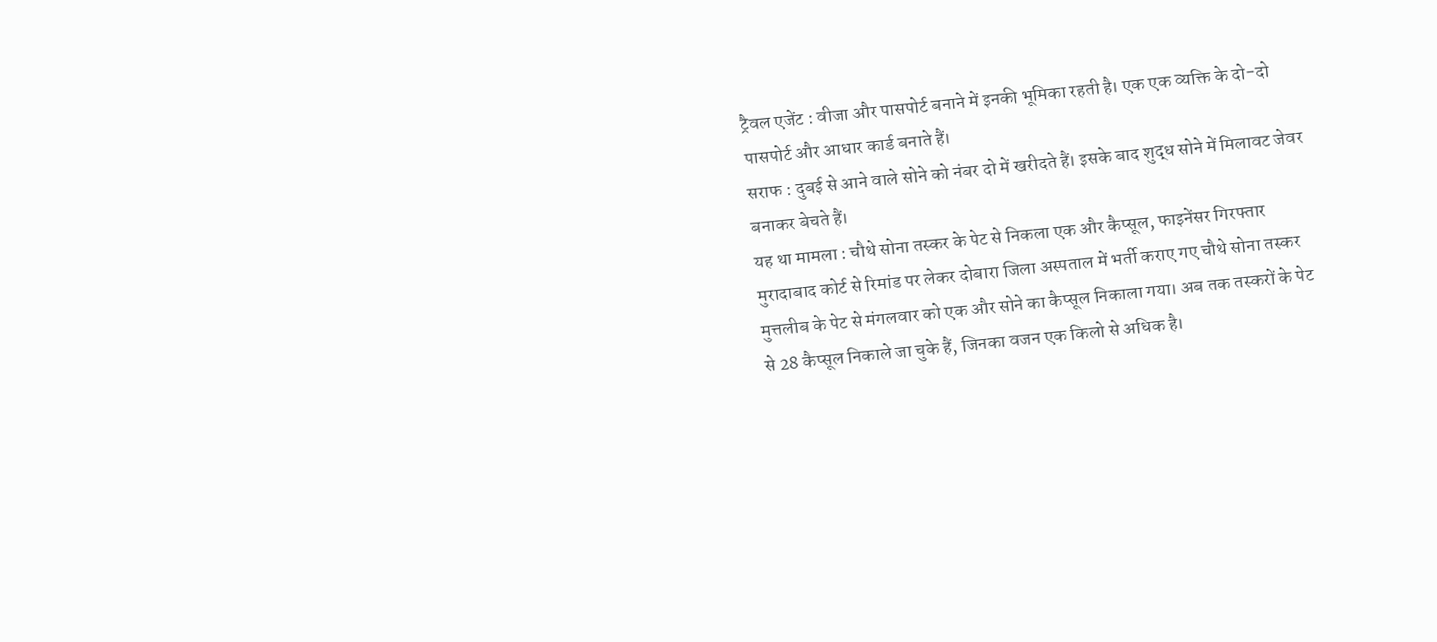ट्रैवल एजेंट : वीजा और पासपोर्ट बनाने में इनकी भूमिका रहती है। एक एक व्यक्ति के दो-दो पासपोर्ट और आधार कार्ड बनाते हैं।
सराफ : दुबई से आने वाले सोने को नंबर दो में खरीदते हैं। इसके बाद शुद्ध सोने में मिलावट जेवर बनाकर बेचते हैं।
यह था मामला : चौथे सोना तस्कर के पेट से निकला एक और कैप्सूल, फाइनेंसर गिरफ्तार
मुरादाबाद कोर्ट से रिमांड पर लेकर दोबारा जिला अस्पताल में भर्ती कराए गए चौथे सोना तस्कर मुत्तलीब के पेट से मंगलवार को एक और सोने का कैप्सूल निकाला गया। अब तक तस्करों के पेट से 28 कैप्सूल निकाले जा चुके हैं, जिनका वजन एक किलो से अधिक है।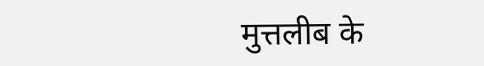मुत्तलीब के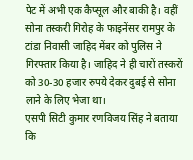पेट में अभी एक कैप्सूल और बाकी है। वहीं सोना तस्करी गिरोह के फाइनेंसर रामपुर के टांडा निवासी जाहिद मेंबर को पुलिस ने गिरफ्तार किया है। जाहिद ने ही चारों तस्करों को 30-30 हजार रुपये देकर दुबई से सोना लाने के लिए भेजा था।
एसपी सिटी कुमार रणविजय सिंह ने बताया कि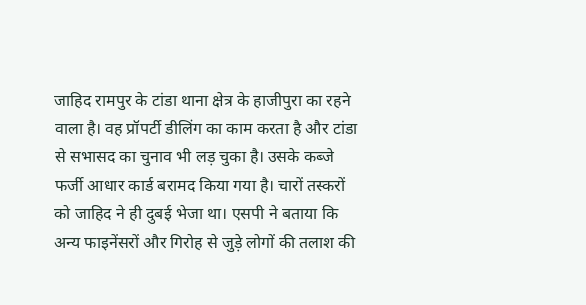जाहिद रामपुर के टांडा थाना क्षेत्र के हाजीपुरा का रहने वाला है। वह प्रॉपर्टी डीलिंग का काम करता है और टांडा से सभासद का चुनाव भी लड़ चुका है। उसके कब्जे फर्जी आधार कार्ड बरामद किया गया है। चारों तस्करों को जाहिद ने ही दुबई भेजा था। एसपी ने बताया कि अन्य फाइनेंसरों और गिरोह से जुड़े लोगों की तलाश की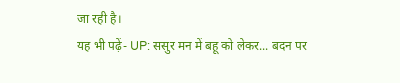जा रही है।
यह भी पढ़ें- UP: ससुर मन में बहू को लेकर... बदन पर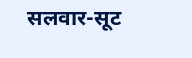सलवार-सूट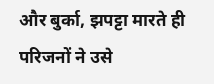और बुर्का, झपट्टा मारते ही परिजनों ने उसे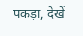पकड़ा, देखें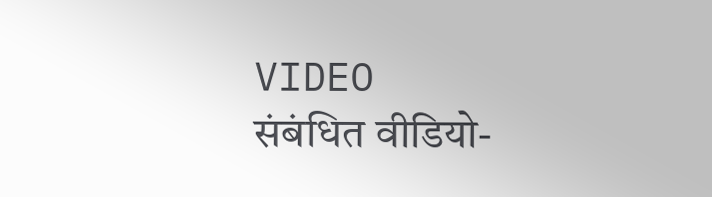VIDEO
संबंधित वीडियो-